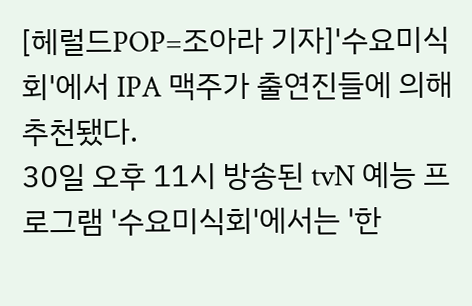[헤럴드POP=조아라 기자]'수요미식회'에서 IPA 맥주가 출연진들에 의해 추천됐다.
30일 오후 11시 방송된 tvN 예능 프로그램 '수요미식회'에서는 '한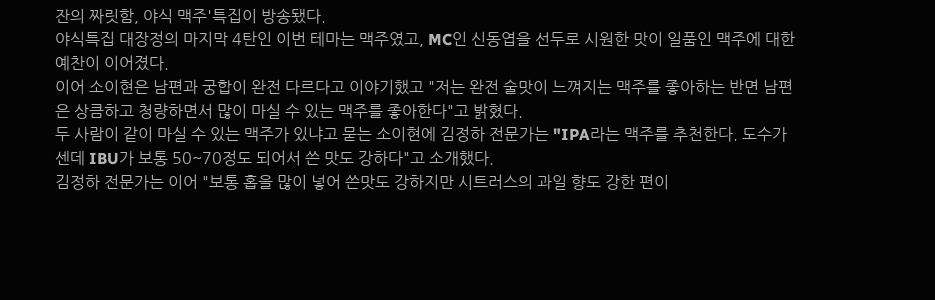잔의 짜릿함, 야식 맥주'특집이 방송됐다.
야식특집 대장정의 마지막 4탄인 이번 테마는 맥주였고, MC인 신동엽을 선두로 시원한 맛이 일품인 맥주에 대한 예찬이 이어졌다.
이어 소이현은 남편과 궁합이 완전 다르다고 이야기했고 "저는 완전 술맛이 느껴지는 맥주를 좋아하는 반면 남편은 상큼하고 청량하면서 많이 마실 수 있는 맥주를 좋아한다"고 밝혔다.
두 사람이 같이 마실 수 있는 맥주가 있냐고 묻는 소이현에 김정하 전문가는 "IPA라는 맥주를 추천한다. 도수가 센데 IBU가 보통 50~70정도 되어서 쓴 맛도 강하다"고 소개했다.
김정하 전문가는 이어 "보통 홉을 많이 넣어 쓴맛도 강하지만 시트러스의 과일 향도 강한 편이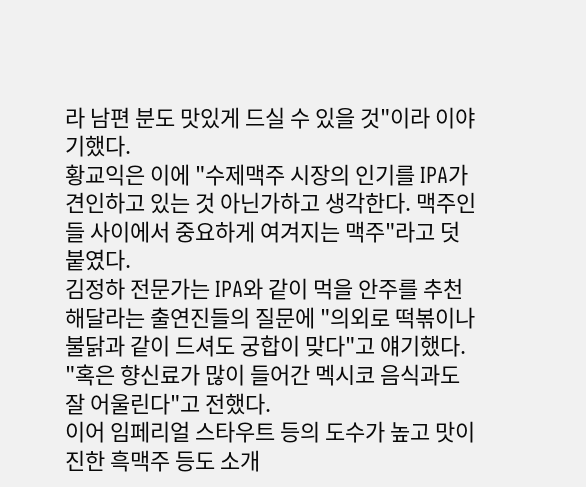라 남편 분도 맛있게 드실 수 있을 것"이라 이야기했다.
황교익은 이에 "수제맥주 시장의 인기를 IPA가 견인하고 있는 것 아닌가하고 생각한다. 맥주인들 사이에서 중요하게 여겨지는 맥주"라고 덧붙였다.
김정하 전문가는 IPA와 같이 먹을 안주를 추천해달라는 출연진들의 질문에 "의외로 떡볶이나 불닭과 같이 드셔도 궁합이 맞다"고 얘기했다. "혹은 향신료가 많이 들어간 멕시코 음식과도 잘 어울린다"고 전했다.
이어 임페리얼 스타우트 등의 도수가 높고 맛이 진한 흑맥주 등도 소개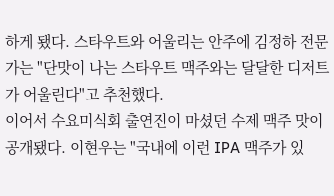하게 됐다. 스타우트와 어울리는 안주에 김정하 전문가는 "단맛이 나는 스타우트 맥주와는 달달한 디저트가 어울린다"고 추천했다.
이어서 수요미식회 출연진이 마셨던 수제 맥주 맛이 공개됐다. 이현우는 "국내에 이런 IPA 맥주가 있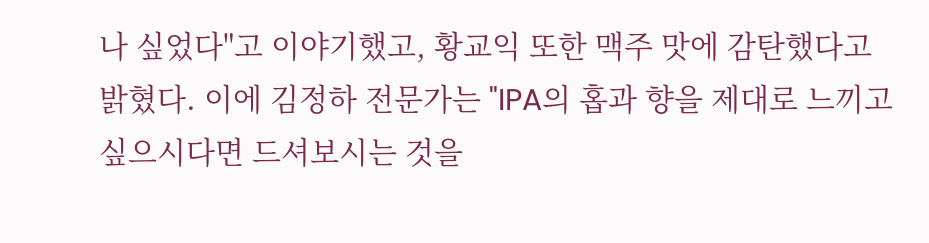나 싶었다"고 이야기했고, 황교익 또한 맥주 맛에 감탄했다고 밝혔다. 이에 김정하 전문가는 "IPA의 홉과 향을 제대로 느끼고 싶으시다면 드셔보시는 것을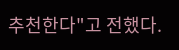추천한다"고 전했다.